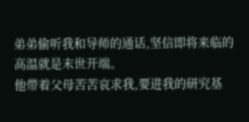弟弟偷听我和导师的通话,坚信即将来临的高温就是末世开端。
他带着父母苦苦哀求我,要进我的研究基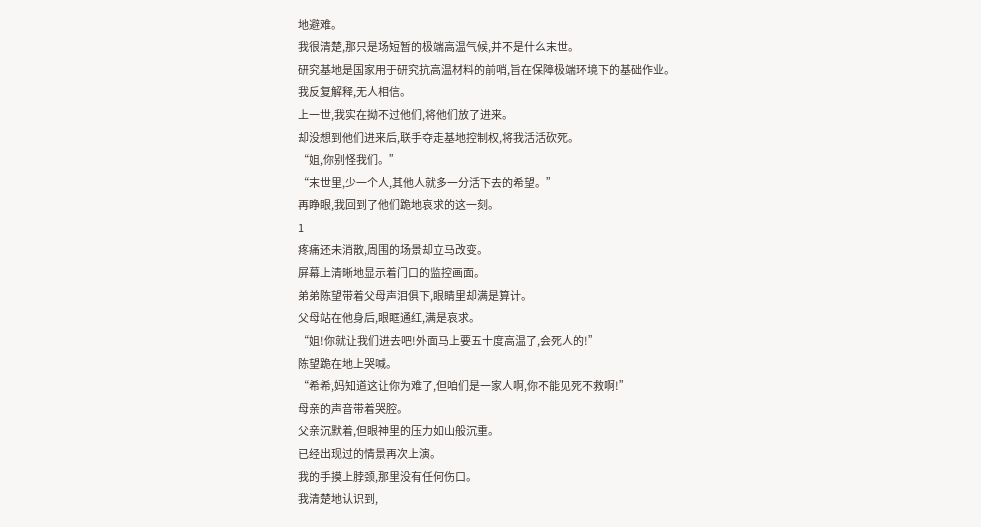地避难。
我很清楚,那只是场短暂的极端高温气候,并不是什么末世。
研究基地是国家用于研究抗高温材料的前哨,旨在保障极端环境下的基础作业。
我反复解释,无人相信。
上一世,我实在拗不过他们,将他们放了进来。
却没想到他们进来后,联手夺走基地控制权,将我活活砍死。
“姐,你别怪我们。”
“末世里,少一个人,其他人就多一分活下去的希望。”
再睁眼,我回到了他们跪地哀求的这一刻。
1
疼痛还未消散,周围的场景却立马改变。
屏幕上清晰地显示着门口的监控画面。
弟弟陈望带着父母声泪俱下,眼睛里却满是算计。
父母站在他身后,眼眶通红,满是哀求。
“姐!你就让我们进去吧!外面马上要五十度高温了,会死人的!”
陈望跪在地上哭喊。
“希希,妈知道这让你为难了,但咱们是一家人啊,你不能见死不救啊!”
母亲的声音带着哭腔。
父亲沉默着,但眼神里的压力如山般沉重。
已经出现过的情景再次上演。
我的手摸上脖颈,那里没有任何伤口。
我清楚地认识到,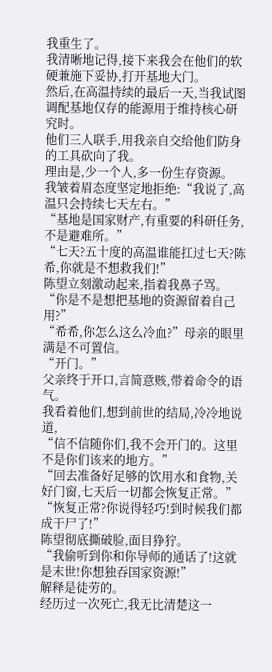我重生了。
我清晰地记得,接下来我会在他们的软硬兼施下妥协,打开基地大门。
然后,在高温持续的最后一天,当我试图调配基地仅存的能源用于维持核心研究时。
他们三人联手,用我亲自交给他们防身的工具砍向了我。
理由是,少一个人,多一份生存资源。
我皱着眉态度坚定地拒绝:“我说了,高温只会持续七天左右。”
“基地是国家财产,有重要的科研任务,不是避难所。”
“七天?五十度的高温谁能扛过七天?陈希,你就是不想救我们!”
陈望立刻激动起来,指着我鼻子骂。
“你是不是想把基地的资源留着自己用?”
“希希,你怎么这么冷血?”母亲的眼里满是不可置信。
“开门。”
父亲终于开口,言简意赅,带着命令的语气。
我看着他们,想到前世的结局,冷冷地说道,
“信不信随你们,我不会开门的。这里不是你们该来的地方。”
“回去准备好足够的饮用水和食物,关好门窗,七天后一切都会恢复正常。”
“恢复正常?你说得轻巧!到时候我们都成干尸了!”
陈望彻底撕破脸,面目狰狞。
“我偷听到你和你导师的通话了!这就是末世!你想独吞国家资源!”
解释是徒劳的。
经历过一次死亡,我无比清楚这一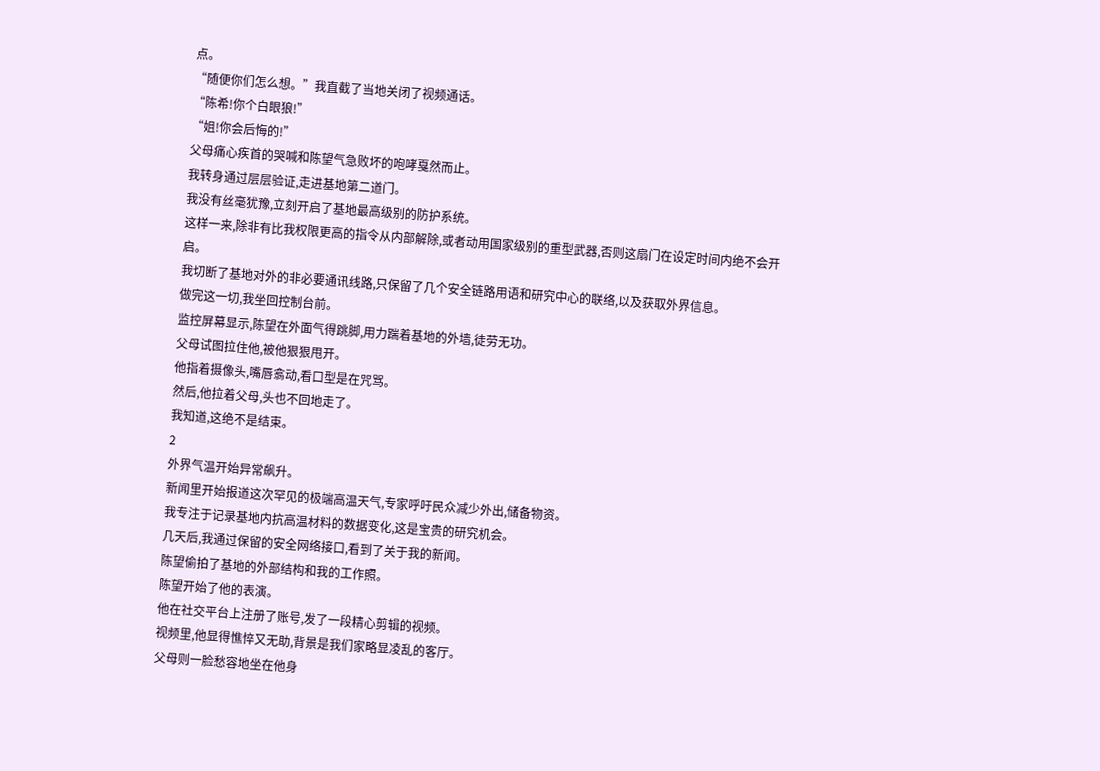点。
“随便你们怎么想。”我直截了当地关闭了视频通话。
“陈希!你个白眼狼!”
“姐!你会后悔的!”
父母痛心疾首的哭喊和陈望气急败坏的咆哮戛然而止。
我转身通过层层验证,走进基地第二道门。
我没有丝毫犹豫,立刻开启了基地最高级别的防护系统。
这样一来,除非有比我权限更高的指令从内部解除,或者动用国家级别的重型武器,否则这扇门在设定时间内绝不会开启。
我切断了基地对外的非必要通讯线路,只保留了几个安全链路用语和研究中心的联络,以及获取外界信息。
做完这一切,我坐回控制台前。
监控屏幕显示,陈望在外面气得跳脚,用力踹着基地的外墙,徒劳无功。
父母试图拉住他,被他狠狠甩开。
他指着摄像头,嘴唇翕动,看口型是在咒骂。
然后,他拉着父母,头也不回地走了。
我知道,这绝不是结束。
2
外界气温开始异常飙升。
新闻里开始报道这次罕见的极端高温天气,专家呼吁民众减少外出,储备物资。
我专注于记录基地内抗高温材料的数据变化,这是宝贵的研究机会。
几天后,我通过保留的安全网络接口,看到了关于我的新闻。
陈望偷拍了基地的外部结构和我的工作照。
陈望开始了他的表演。
他在社交平台上注册了账号,发了一段精心剪辑的视频。
视频里,他显得憔悴又无助,背景是我们家略显凌乱的客厅。
父母则一脸愁容地坐在他身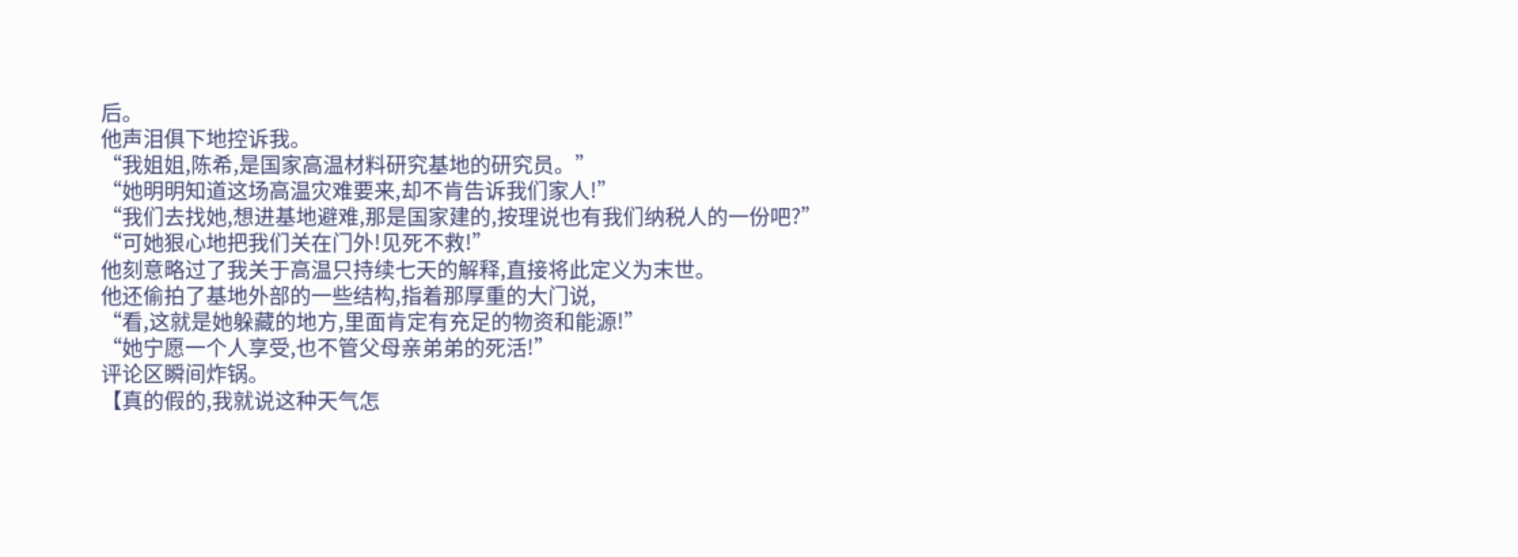后。
他声泪俱下地控诉我。
“我姐姐,陈希,是国家高温材料研究基地的研究员。”
“她明明知道这场高温灾难要来,却不肯告诉我们家人!”
“我们去找她,想进基地避难,那是国家建的,按理说也有我们纳税人的一份吧?”
“可她狠心地把我们关在门外!见死不救!”
他刻意略过了我关于高温只持续七天的解释,直接将此定义为末世。
他还偷拍了基地外部的一些结构,指着那厚重的大门说,
“看,这就是她躲藏的地方,里面肯定有充足的物资和能源!”
“她宁愿一个人享受,也不管父母亲弟弟的死活!”
评论区瞬间炸锅。
【真的假的,我就说这种天气怎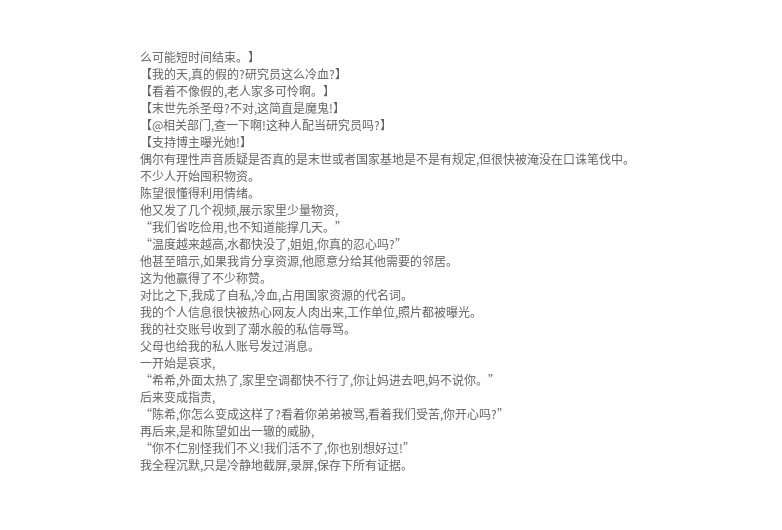么可能短时间结束。】
【我的天,真的假的?研究员这么冷血?】
【看着不像假的,老人家多可怜啊。】
【末世先杀圣母?不对,这简直是魔鬼!】
【@相关部门,查一下啊!这种人配当研究员吗?】
【支持博主曝光她!】
偶尔有理性声音质疑是否真的是末世或者国家基地是不是有规定,但很快被淹没在口诛笔伐中。
不少人开始囤积物资。
陈望很懂得利用情绪。
他又发了几个视频,展示家里少量物资,
“我们省吃俭用,也不知道能撑几天。”
“温度越来越高,水都快没了,姐姐,你真的忍心吗?”
他甚至暗示,如果我肯分享资源,他愿意分给其他需要的邻居。
这为他赢得了不少称赞。
对比之下,我成了自私,冷血,占用国家资源的代名词。
我的个人信息很快被热心网友人肉出来,工作单位,照片都被曝光。
我的社交账号收到了潮水般的私信辱骂。
父母也给我的私人账号发过消息。
一开始是哀求,
“希希,外面太热了,家里空调都快不行了,你让妈进去吧,妈不说你。”
后来变成指责,
“陈希,你怎么变成这样了?看着你弟弟被骂,看着我们受苦,你开心吗?”
再后来,是和陈望如出一辙的威胁,
“你不仁别怪我们不义!我们活不了,你也别想好过!”
我全程沉默,只是冷静地截屏,录屏,保存下所有证据。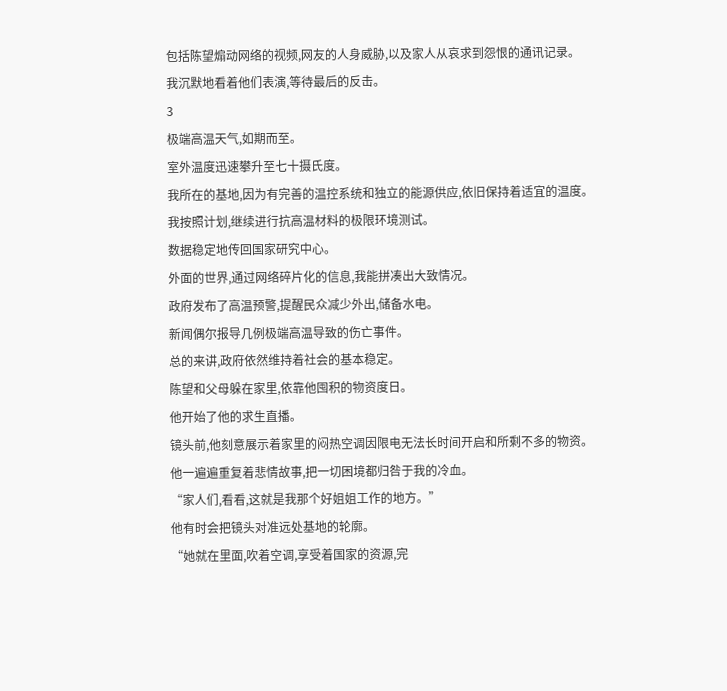包括陈望煽动网络的视频,网友的人身威胁,以及家人从哀求到怨恨的通讯记录。
我沉默地看着他们表演,等待最后的反击。
3
极端高温天气,如期而至。
室外温度迅速攀升至七十摄氏度。
我所在的基地,因为有完善的温控系统和独立的能源供应,依旧保持着适宜的温度。
我按照计划,继续进行抗高温材料的极限环境测试。
数据稳定地传回国家研究中心。
外面的世界,通过网络碎片化的信息,我能拼凑出大致情况。
政府发布了高温预警,提醒民众减少外出,储备水电。
新闻偶尔报导几例极端高温导致的伤亡事件。
总的来讲,政府依然维持着社会的基本稳定。
陈望和父母躲在家里,依靠他囤积的物资度日。
他开始了他的求生直播。
镜头前,他刻意展示着家里的闷热空调因限电无法长时间开启和所剩不多的物资。
他一遍遍重复着悲情故事,把一切困境都归咎于我的冷血。
“家人们,看看,这就是我那个好姐姐工作的地方。”
他有时会把镜头对准远处基地的轮廓。
“她就在里面,吹着空调,享受着国家的资源,完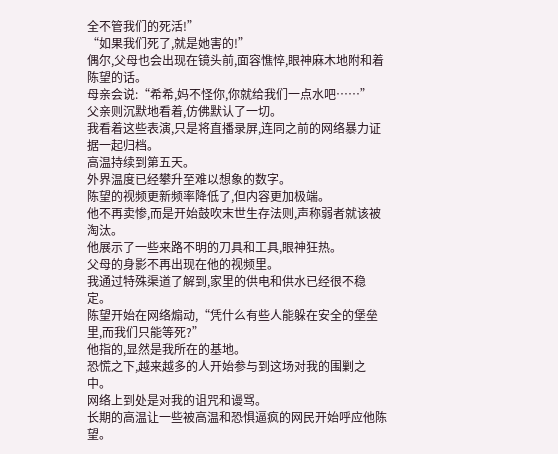全不管我们的死活!”
“如果我们死了,就是她害的!”
偶尔,父母也会出现在镜头前,面容憔悴,眼神麻木地附和着陈望的话。
母亲会说:“希希,妈不怪你,你就给我们一点水吧……”
父亲则沉默地看着,仿佛默认了一切。
我看着这些表演,只是将直播录屏,连同之前的网络暴力证据一起归档。
高温持续到第五天。
外界温度已经攀升至难以想象的数字。
陈望的视频更新频率降低了,但内容更加极端。
他不再卖惨,而是开始鼓吹末世生存法则,声称弱者就该被淘汰。
他展示了一些来路不明的刀具和工具,眼神狂热。
父母的身影不再出现在他的视频里。
我通过特殊渠道了解到,家里的供电和供水已经很不稳定。
陈望开始在网络煽动,“凭什么有些人能躲在安全的堡垒里,而我们只能等死?”
他指的,显然是我所在的基地。
恐慌之下,越来越多的人开始参与到这场对我的围剿之中。
网络上到处是对我的诅咒和谩骂。
长期的高温让一些被高温和恐惧逼疯的网民开始呼应他陈望。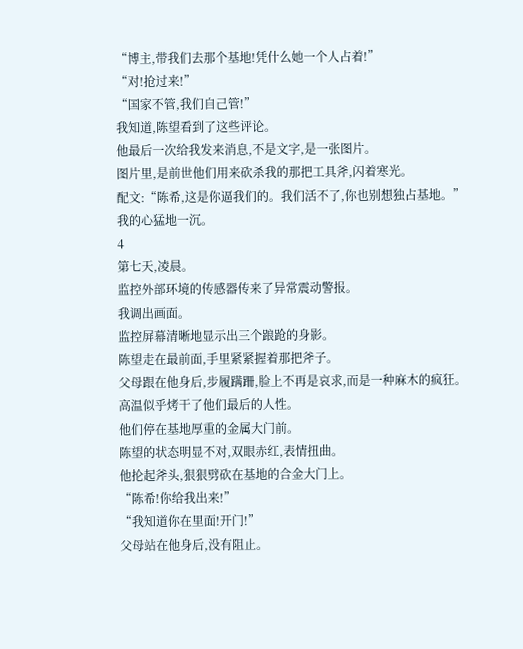“博主,带我们去那个基地!凭什么她一个人占着!”
“对!抢过来!”
“国家不管,我们自己管!”
我知道,陈望看到了这些评论。
他最后一次给我发来消息,不是文字,是一张图片。
图片里,是前世他们用来砍杀我的那把工具斧,闪着寒光。
配文:“陈希,这是你逼我们的。我们活不了,你也别想独占基地。”
我的心猛地一沉。
4
第七天,凌晨。
监控外部环境的传感器传来了异常震动警报。
我调出画面。
监控屏幕清晰地显示出三个踉跄的身影。
陈望走在最前面,手里紧紧握着那把斧子。
父母跟在他身后,步履蹒跚,脸上不再是哀求,而是一种麻木的疯狂。
高温似乎烤干了他们最后的人性。
他们停在基地厚重的金属大门前。
陈望的状态明显不对,双眼赤红,表情扭曲。
他抡起斧头,狠狠劈砍在基地的合金大门上。
“陈希!你给我出来!”
“我知道你在里面!开门!”
父母站在他身后,没有阻止。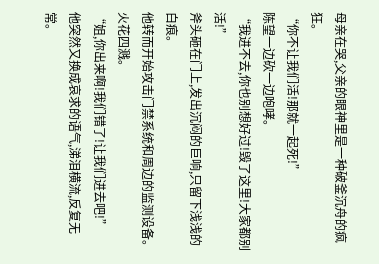母亲在哭,父亲的眼神里是一种破釜沉舟的疯狂。
“你不让我们活!那就一起死!”
陈望一边砍一边咆哮。
“我进不去,你也别想好过!毁了这里!大家都别活!”
斧头砸在门上,发出沉闷的巨响,只留下浅浅的白痕。
他转而开始攻击门禁系统和周边的监测设备。
火花四溅。
“姐,你出来啊!我们错了!让我们进去吧!”
他突然又换成哀求的语气,涕泪横流,反复无常。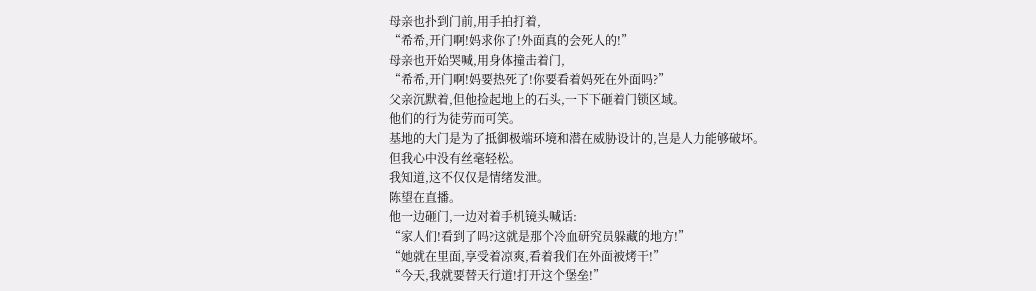母亲也扑到门前,用手拍打着,
“希希,开门啊!妈求你了!外面真的会死人的!”
母亲也开始哭喊,用身体撞击着门,
“希希,开门啊!妈要热死了!你要看着妈死在外面吗?”
父亲沉默着,但他捡起地上的石头,一下下砸着门锁区域。
他们的行为徒劳而可笑。
基地的大门是为了抵御极端环境和潜在威胁设计的,岂是人力能够破坏。
但我心中没有丝毫轻松。
我知道,这不仅仅是情绪发泄。
陈望在直播。
他一边砸门,一边对着手机镜头喊话:
“家人们!看到了吗?这就是那个冷血研究员躲藏的地方!”
“她就在里面,享受着凉爽,看着我们在外面被烤干!”
“今天,我就要替天行道!打开这个堡垒!”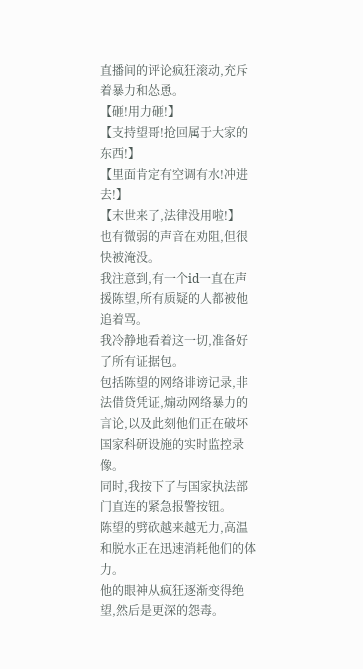直播间的评论疯狂滚动,充斥着暴力和怂恿。
【砸!用力砸!】
【支持望哥!抢回属于大家的东西!】
【里面肯定有空调有水!冲进去!】
【末世来了,法律没用啦!】
也有微弱的声音在劝阻,但很快被淹没。
我注意到,有一个id一直在声援陈望,所有质疑的人都被他追着骂。
我冷静地看着这一切,准备好了所有证据包。
包括陈望的网络诽谤记录,非法借贷凭证,煽动网络暴力的言论,以及此刻他们正在破坏国家科研设施的实时监控录像。
同时,我按下了与国家执法部门直连的紧急报警按钮。
陈望的劈砍越来越无力,高温和脱水正在迅速消耗他们的体力。
他的眼神从疯狂逐渐变得绝望,然后是更深的怨毒。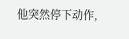他突然停下动作,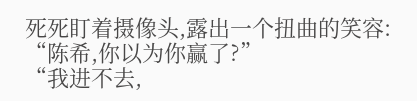死死盯着摄像头,露出一个扭曲的笑容:
“陈希,你以为你赢了?”
“我进不去,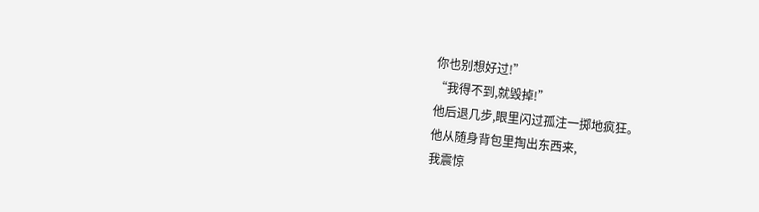你也别想好过!”
“我得不到,就毁掉!”
他后退几步,眼里闪过孤注一掷地疯狂。
他从随身背包里掏出东西来,
我震惊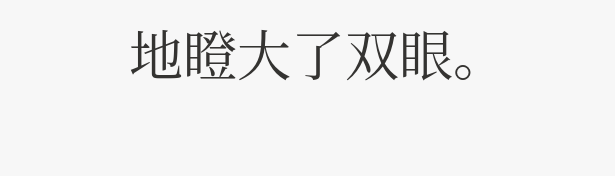地瞪大了双眼。